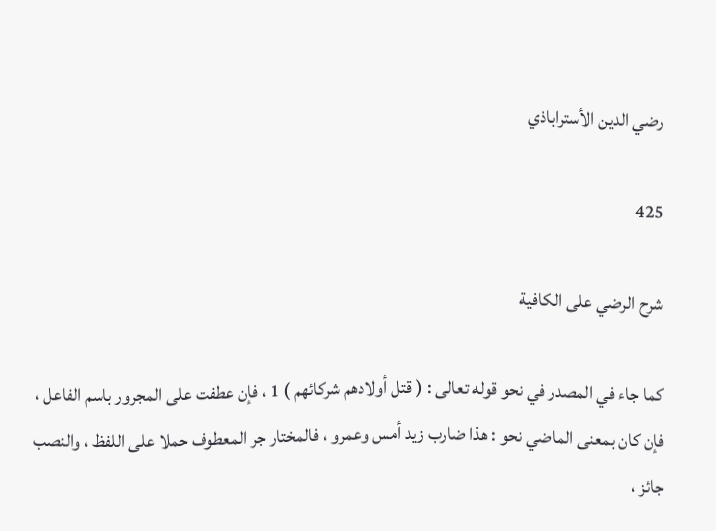رضي الدين الأستراباذي

425

شرح الرضي على الكافية

كما جاء في المصدر في نحو قوله تعالى : ( قتل أولادهم شركائهم ) 1 ، فإن عطفت على المجرور باسم الفاعل ، فإن كان بمعنى الماضي نحو : هذا ضارب زيد أمس وعمرو ، فالمختار جر المعطوف حملا على اللفظ ، والنصب جائز ،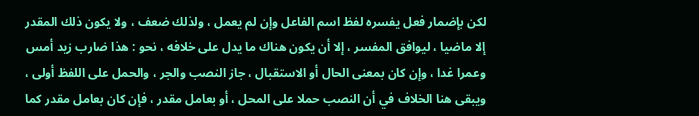لكن بإضمار فعل يفسره لفظ اسم الفاعل وإن لم يعمل ، ولذلك ضعف ، ولا يكون ذلك المقدر إلا ماضيا ، ليوافق المفسر ، إلا أن يكون هناك ما يدل على خلافه ، نحو : هذا ضارب زيد أمس وعمرا غدا ، وإن كان بمعنى الحال أو الاستقبال ، جاز النصب والجر ، والحمل على اللفظ أولى ، ويبقى هنا الخلاف في أن النصب حملا على المحل ، أو بعامل مقدر ، فإن كان بعامل مقدر كما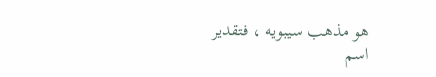هو مذهب سيبويه ، فتقدير اسم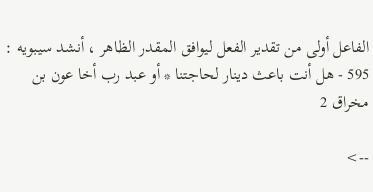الفاعل أولى من تقدير الفعل ليوافق المقدر الظاهر ، أنشد سيبويه : 595 - هل أنت باعث دينار لحاجتنا * أو عبد رب أخا عون بن مخراق 2

-->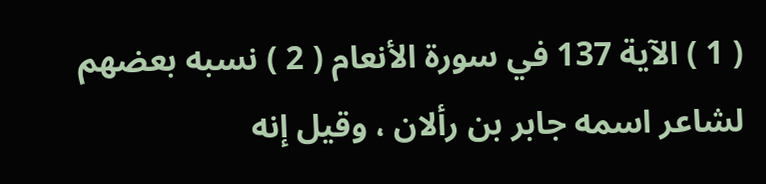( 1 ) الآية 137 في سورة الأنعام ( 2 ) نسبه بعضهم لشاعر اسمه جابر بن رألان ، وقيل إنه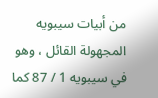من أبيات سيبويه المجهولة القائل ، وهو في سيبويه 1 / 87 كما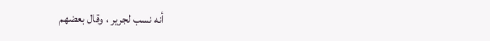أنه نسب لجرير ، وقال بعضهم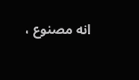انه مصنوع ،